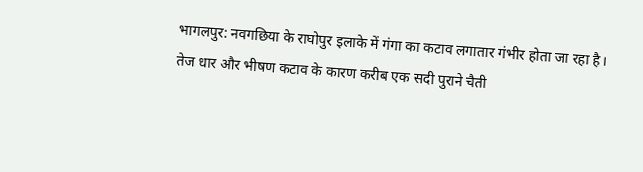भागलपुर: नवगछिया के राघोपुर इलाके में गंगा का कटाव लगातार गंभीर होता जा रहा है। तेज धार और भीषण कटाव के कारण करीब एक सदी पुराने चैती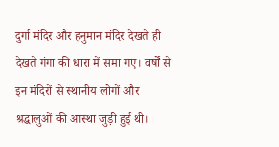दुर्गा मंदिर और हनुमान मंदिर देखते ही देखते गंगा की धारा में समा गए। वर्षों से इन मंदिरों से स्थानीय लोगों और श्रद्धालुओं की आस्था जुड़ी हुई थी।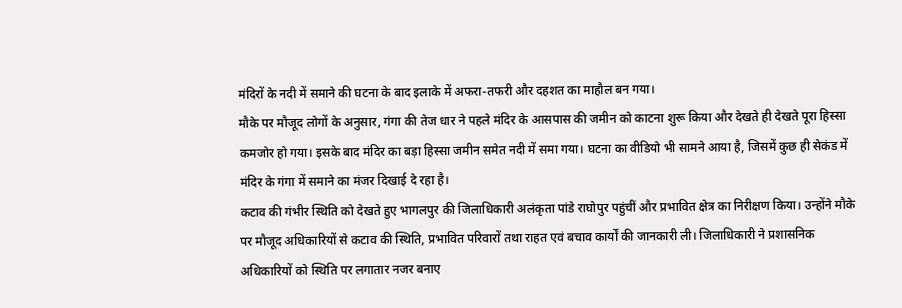मंदिरों के नदी में समाने की घटना के बाद इलाके में अफरा-तफरी और दहशत का माहौल बन गया।
मौके पर मौजूद लोगों के अनुसार, गंगा की तेज धार ने पहले मंदिर के आसपास की जमीन को काटना शुरू किया और देखते ही देखते पूरा हिस्सा कमजोर हो गया। इसके बाद मंदिर का बड़ा हिस्सा जमीन समेत नदी में समा गया। घटना का वीडियो भी सामने आया है, जिसमें कुछ ही सेकंड में मंदिर के गंगा में समाने का मंजर दिखाई दे रहा है।
कटाव की गंभीर स्थिति को देखते हुए भागलपुर की जिलाधिकारी अलंकृता पांडे राघोपुर पहुंचीं और प्रभावित क्षेत्र का निरीक्षण किया। उन्होंने मौके पर मौजूद अधिकारियों से कटाव की स्थिति, प्रभावित परिवारों तथा राहत एवं बचाव कार्यों की जानकारी ली। जिलाधिकारी ने प्रशासनिक अधिकारियों को स्थिति पर लगातार नजर बनाए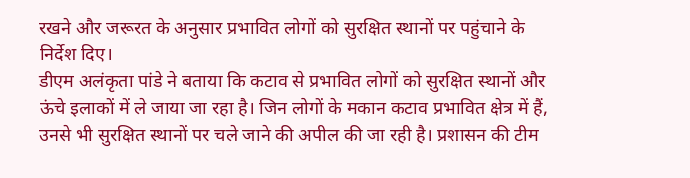रखने और जरूरत के अनुसार प्रभावित लोगों को सुरक्षित स्थानों पर पहुंचाने के निर्देश दिए।
डीएम अलंकृता पांडे ने बताया कि कटाव से प्रभावित लोगों को सुरक्षित स्थानों और ऊंचे इलाकों में ले जाया जा रहा है। जिन लोगों के मकान कटाव प्रभावित क्षेत्र में हैं, उनसे भी सुरक्षित स्थानों पर चले जाने की अपील की जा रही है। प्रशासन की टीम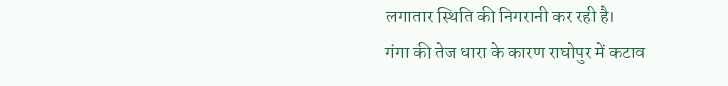लगातार स्थिति की निगरानी कर रही है।
गंगा की तेज धारा के कारण राघोपुर में कटाव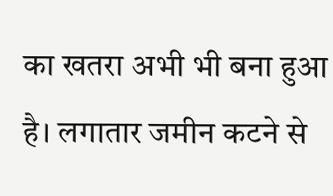का खतरा अभी भी बना हुआ है। लगातार जमीन कटने से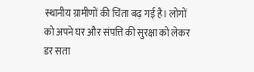स्थानीय ग्रामीणों की चिंता बढ़ गई है। लोगों को अपने घर और संपत्ति की सुरक्षा को लेकर डर सता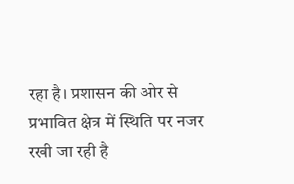रहा है। प्रशासन की ओर से प्रभावित क्षेत्र में स्थिति पर नजर रखी जा रही है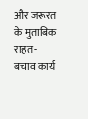और जरूरत के मुताबिक राहत-बचाव कार्य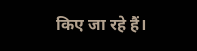किए जा रहे हैं।